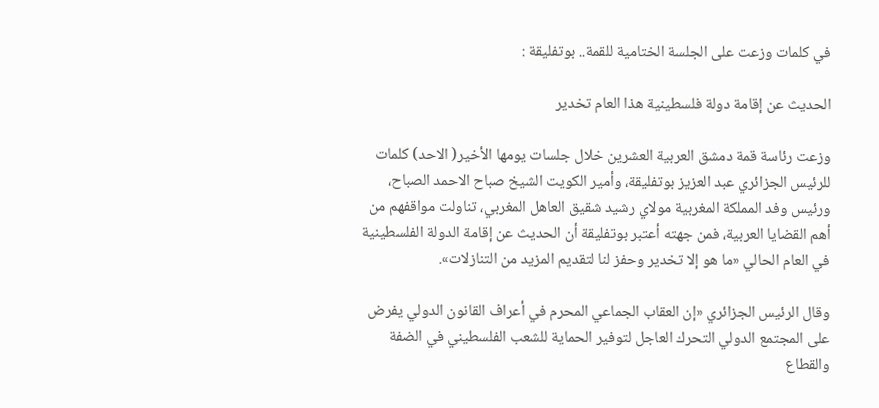في كلمات وزعت على الجلسة الختامية للقمة.. بوتفليقة :

الحديث عن إقامة دولة فلسطينية هذا العام تخدير

وزعت رئاسة قمة دمشق العربية العشرين خلال جلسات يومها الأخير( الاحد) كلمات للرئيس الجزائري عبد العزيز بوتفليقة، وأمير الكويت الشيخ صباح الاحمد الصباح، ورئيس وفد المملكة المغربية مولاي رشيد شقيق العاهل المغربي، تناولت مواقفهم من أهم القضايا العربية، فمن جهته أعتبر بوتفليقة أن الحديث عن إقامة الدولة الفلسطينية في العام الحالي «ما هو إلا تخدير وحفز لنا لتقديم المزيد من التنازلات».

وقال الرئيس الجزائري «إن العقاب الجماعي المحرم في أعراف القانون الدولي يفرض على المجتمع الدولي التحرك العاجل لتوفير الحماية للشعب الفلسطيني في الضفة والقطاع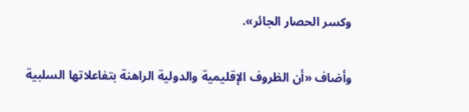وكسر الحصار الجائر».

وأضاف «أن الظروف الإقليمية والدولية الراهنة بتفاعلاتها السلبية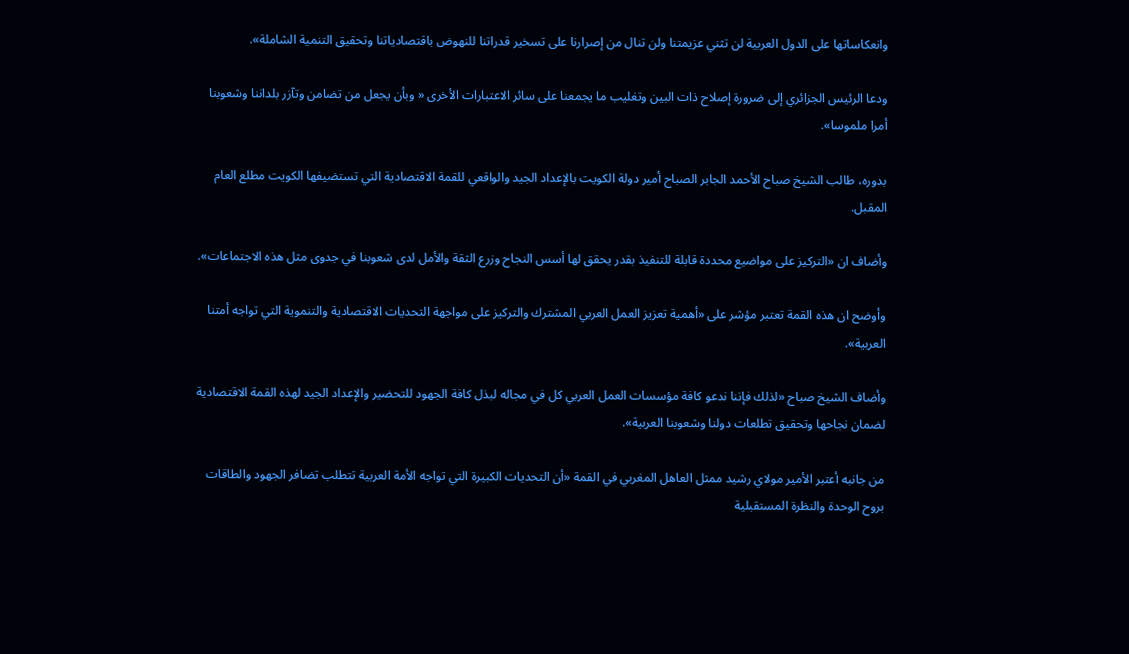وانعكاساتها على الدول العربية لن تثني عزيمتنا ولن تنال من إصرارنا على تسخير قدراتنا للنهوض باقتصادياتنا وتحقيق التنمية الشاملة».

ودعا الرئيس الجزائري إلى ضرورة إصلاح ذات البين وتغليب ما يجمعنا على سائر الاعتبارات الأخرى « وبأن يجعل من تضامن وتآزر بلداننا وشعوبنا أمرا ملموسا».

بدوره، طالب الشيخ صباح الأحمد الجابر الصباح أمير دولة الكويت بالإعداد الجيد والواقعي للقمة الاقتصادية التي تستضيفها الكويت مطلع العام المقبل.

وأضاف ان «التركيز على مواضيع محددة قابلة للتنفيذ بقدر يحقق لها أسس النجاح وزرع الثقة والأمل لدى شعوبنا في جدوى مثل هذه الاجتماعات».

وأوضح ان هذه القمة تعتبر مؤشر على «أهمية تعزيز العمل العربي المشترك والتركيز على مواجهة التحديات الاقتصادية والتنموية التي تواجه أمتنا العربية».

وأضاف الشيخ صباح «لذلك فإننا ندعو كافة مؤسسات العمل العربي كل في مجاله لبذل كافة الجهود للتحضير والإعداد الجيد لهذه القمة الاقتصادية لضمان نجاحها وتحقيق تطلعات دولنا وشعوبنا العربية».

من جانبه أعتبر الأمير مولاي رشيد ممثل العاهل المغربي في القمة «أن التحديات الكبيرة التي تواجه الأمة العربية تتطلب تضافر الجهود والطاقات بروح الوحدة والنظرة المستقبلية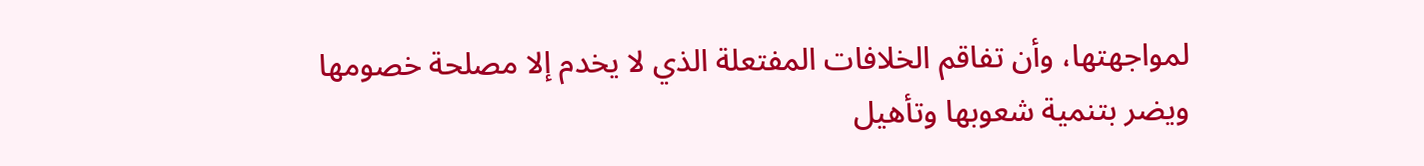لمواجهتها، وأن تفاقم الخلافات المفتعلة الذي لا يخدم إلا مصلحة خصومها ويضر بتنمية شعوبها وتأهيل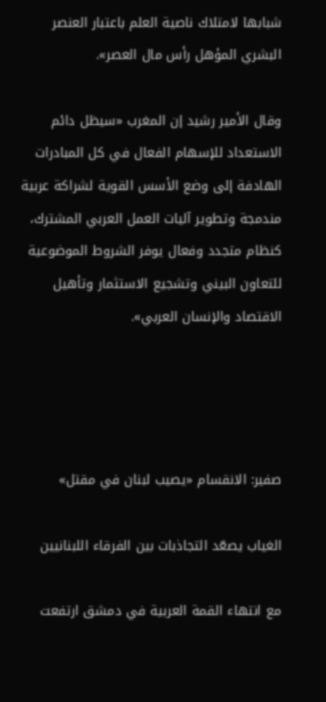شبابها لامتلاك ناصية العلم باعتبار العنصر البشري المؤهل رأس مال العصر».

وقال الأمير رشيد إن المغرب «سيظل دائم الاستعداد للإسهام الفعال في كل المبادرات الهادفة إلى وضع الأسس القوية لشراكة عربية مندمجة وتطوير آليات العمل العربي المشترك، كنظام متجدد وفعال يوفر الشروط الموضوعية للتعاون البيني وتشجيع الاستثمار وتأهيل الاقتصاد والإنسان العربي».




صفير: الانقسام «يصيب لبنان في مقتل»

الغياب يصعّد التجاذبات بين الفرقاء اللبنانيين

مع انتهاء القمة العربية في دمشق ارتفعت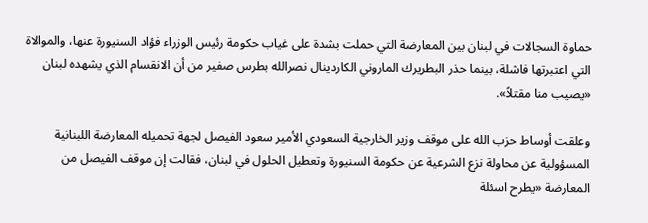حماوة السجالات في لبنان بين المعارضة التي حملت بشدة على غياب حكومة رئيس الوزراء فؤاد السنيورة عنها، والموالاة التي اعتبرتها فاشلة، بينما حذر البطريرك الماروني الكاردينال نصرالله بطرس صفير من أن الانقسام الذي يشهده لبنان «يصيب منا مقتلاً».

وعلقت أوساط حزب الله على موقف وزير الخارجية السعودي الأمير سعود الفيصل لجهة تحميله المعارضة اللبنانية المسؤولية عن محاولة نزع الشرعية عن حكومة السنيورة وتعطيل الحلول في لبنان، فقالت إن موقف الفيصل من المعارضة «يطرح اسئلة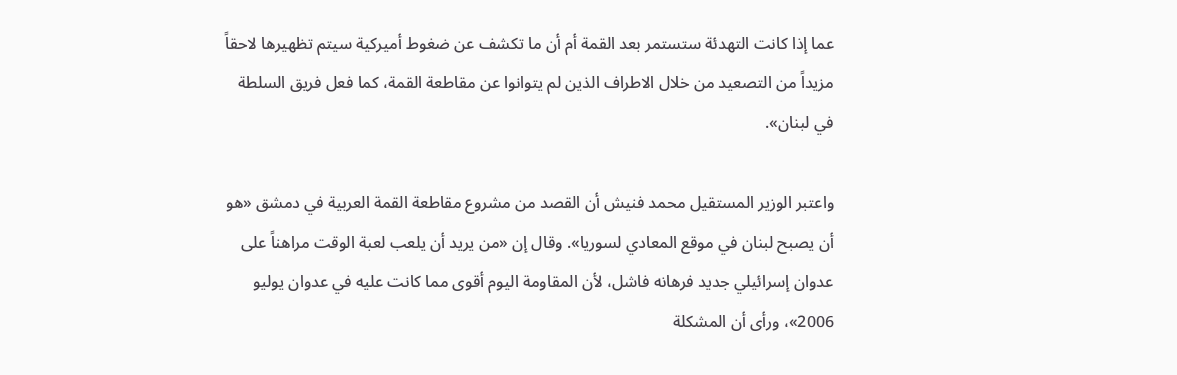عما إذا كانت التهدئة ستستمر بعد القمة أم أن ما تكشف عن ضغوط أميركية سيتم تظهيرها لاحقاً مزيداً من التصعيد من خلال الاطراف الذين لم يتوانوا عن مقاطعة القمة، كما فعل فريق السلطة في لبنان».

واعتبر الوزير المستقيل محمد فنيش أن القصد من مشروع مقاطعة القمة العربية في دمشق «هو أن يصبح لبنان في موقع المعادي لسوريا». وقال إن «من يريد أن يلعب لعبة الوقت مراهناً على عدوان إسرائيلي جديد فرهانه فاشل، لأن المقاومة اليوم أقوى مما كانت عليه في عدوان يوليو 2006»، ورأى أن المشكلة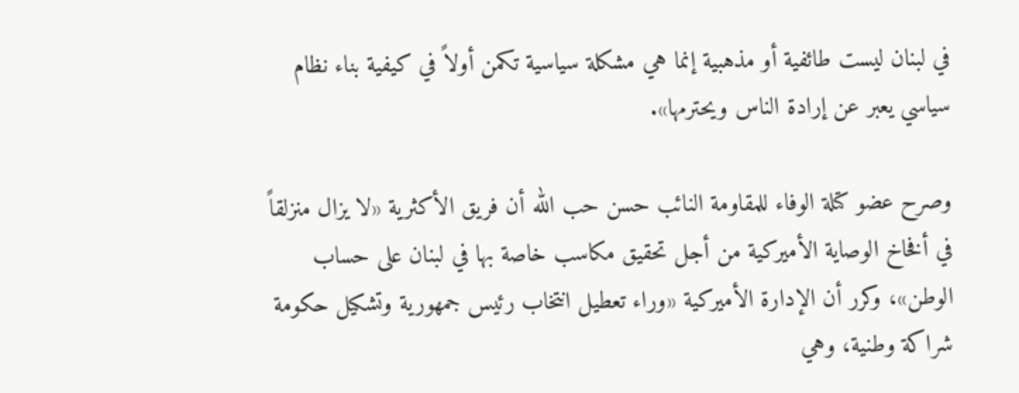في لبنان ليست طائفية أو مذهبية إنما هي مشكلة سياسية تكمن أولاً في كيفية بناء نظام سياسي يعبر عن إرادة الناس ويحترمها».

وصرح عضو كتلة الوفاء للمقاومة النائب حسن حب الله أن فريق الأكثرية «لا يزال منزلقاً في أفخاخ الوصاية الأميركية من أجل تحقيق مكاسب خاصة بها في لبنان على حساب الوطن»، وكرر أن الإدارة الأميركية «وراء تعطيل انتخاب رئيس جمهورية وتشكيل حكومة شراكة وطنية، وهي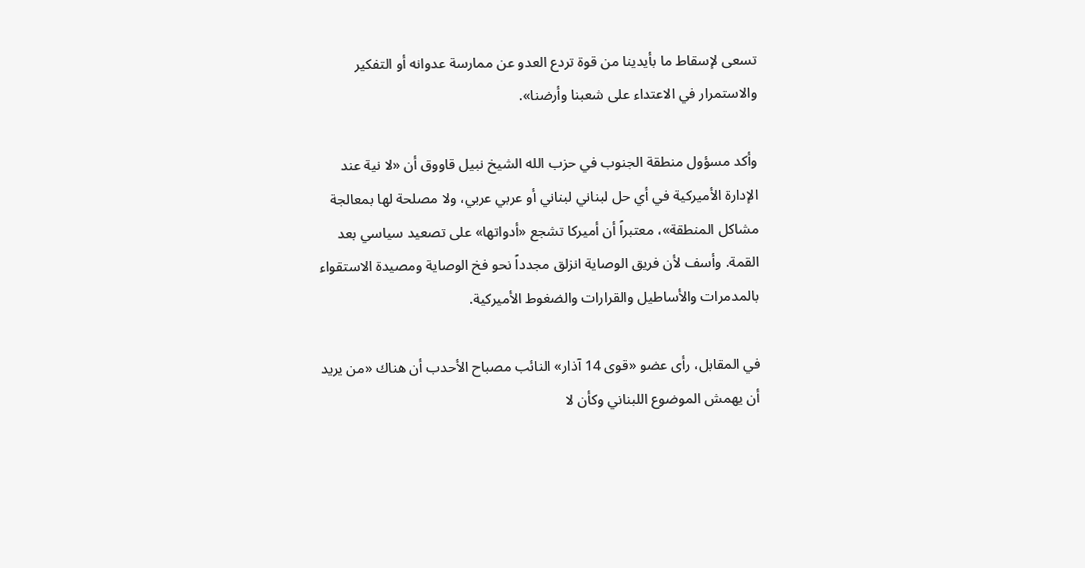تسعى لإسقاط ما بأيدينا من قوة تردع العدو عن ممارسة عدوانه أو التفكير والاستمرار في الاعتداء على شعبنا وأرضنا».

وأكد مسؤول منطقة الجنوب في حزب الله الشيخ نبيل قاووق أن «لا نية عند الإدارة الأميركية في أي حل لبناني لبناني أو عربي عربي، ولا مصلحة لها بمعالجة مشاكل المنطقة»، معتبراً أن أميركا تشجع «أدواتها» على تصعيد سياسي بعد القمة. وأسف لأن فريق الوصاية انزلق مجدداً نحو فخ الوصاية ومصيدة الاستقواء بالمدمرات والأساطيل والقرارات والضغوط الأميركية.

في المقابل، رأى عضو «قوى 14 آذار» النائب مصباح الأحدب أن هناك «من يريد أن يهمش الموضوع اللبناني وكأن لا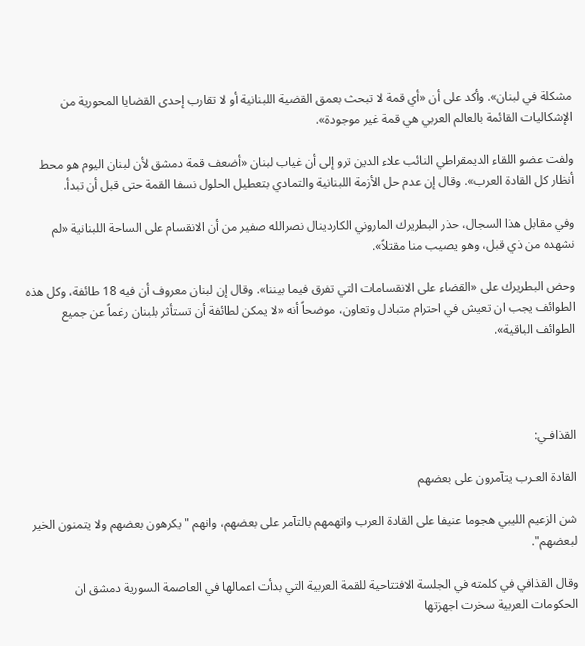مشكلة في لبنان». وأكد على أن «أي قمة لا تبحث بعمق القضية اللبنانية أو لا تقارب إحدى القضايا المحورية من الإشكاليات القائمة بالعالم العربي هي قمة غير موجودة».

ولفت عضو اللقاء الديمقراطي النائب علاء الدين ترو إلى أن غياب لبنان «أضعف قمة دمشق لأن لبنان اليوم هو محط أنظار كل القادة العرب». وقال إن عدم حل الأزمة اللبنانية والتمادي بتعطيل الحلول نسفا القمة حتى قبل أن تبدأ.

وفي مقابل هذا السجال، حذر البطريرك الماروني الكاردينال نصرالله صفير من أن الانقسام على الساحة اللبنانية «لم نشهده من ذي قبل، وهو يصيب منا مقتلاً».

وحض البطريرك على «القضاء على الانقسامات التي تفرق فيما بيننا». وقال إن لبنان معروف أن فيه 18 طائفة، وكل هذه الطوائف يجب ان تعيش في احترام متبادل وتعاون، موضحاً أنه «لا يمكن لطائفة أن تستأثر بلبنان رغماً عن جميع الطوائف الباقية».




القذافـي:

القادة العـرب يتآمرون على بعضهم

شن الزعيم الليبي هجوما عنيفا على القادة العرب واتهمهم بالتآمر على بعضهم، وانهم "يكرهون بعضهم ولا يتمنون الخير لبعضهم".

وقال القذافي في كلمته في الجلسة الافتتاحية للقمة العربية التي بدأت اعمالها في العاصمة السورية دمشق ان الحكومات العربية سخرت اجهزتها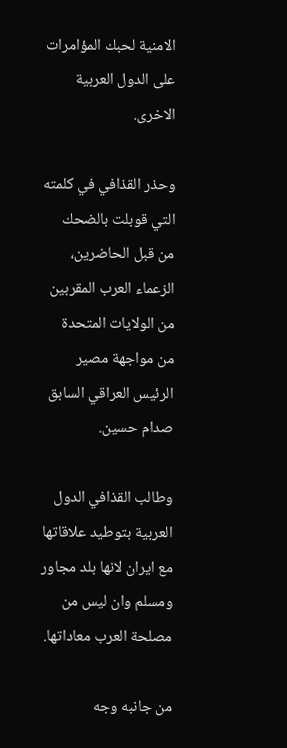الامنية لحبك المؤامرات على الدول العربية الاخرى.

وحذر القذافي في كلمته التي قوبلت بالضحك من قبل الحاضرين، الزعماء العرب المقربين من الولايات المتحدة من مواجهة مصير الرئيس العراقي السابق صدام حسين.

وطالب القذافي الدول العربية بتوطيد علاقاتها مع ايران لانها بلد مجاور ومسلم وان ليس من مصلحة العرب معاداتها.

من جانبه وجه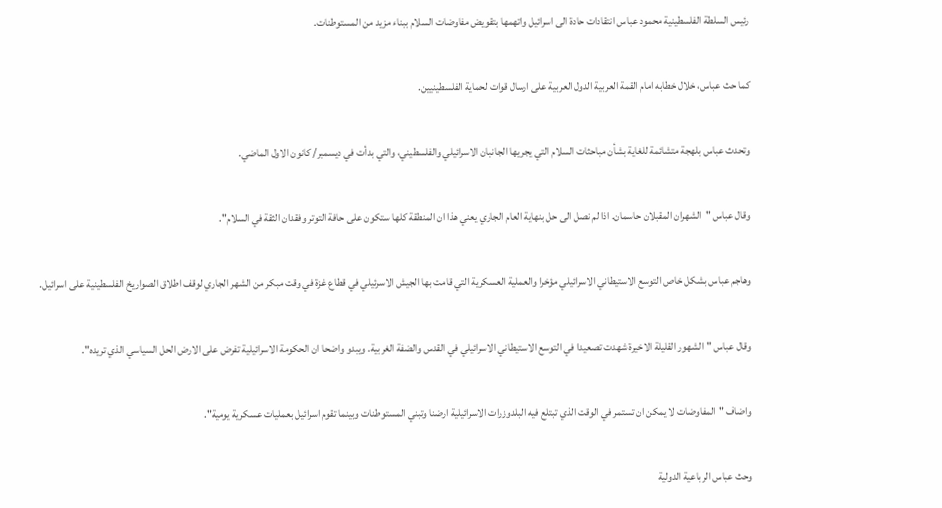رئيس السلطة الفلسطينية محمود عباس انتقادات حادة الى اسرائيل واتهمها بتقويض مفاوضات السلام ببناء مزيد من المستوطنات.

كما حث عباس، خلال خطابه امام القمة العربية الدول العربية على ارسال قوات لحماية الفلسطينيين.

وتحدث عباس بلهجة متشائمة للغاية بشأن مباحثات السلام التي يجريها الجانبان الاسرائيلي والفلسطيني، والتي بدأت في ديسمبر/ كانون الاول الماضي.

وقال عباس "الشهران المقبلان حاسمان. اذا لم نصل الى حل بنهاية العام الجاري يعني هذا ان المنطقة كلها ستكون على حافة التوتر وفقدان الثقة في السلام".

وهاجم عباس بشكل خاص التوسع الاستيطاني الاسرائيلي مؤخرا والعملية العسكرية التي قامت بها الجيش الاسرئيلي في قطاع غزة في وقت مبكر من الشهر الجاري لوقف اطلاق الصواريخ الفلسطينية على اسرائيل.

وقال عباس "الشهور القليلة الاخيرة شهدت تصعيدا في التوسع الاستيطاني الاسرائيلي في القدس والضفة الغربية. ويبدو واضحا ان الحكومة الاسرائيلية تفرض على الارض الحل السياسي الذي تريده".

واضاف "المفاوضات لا يمكن ان تستمر في الوقت الذي تبتلع فيه البلدوزرات الاسرائيلية ارضنا وتبني المستوطنات وبينما تقوم اسرائيل بعمليات عسكرية يومية".

وحث عباس الرباعية الدولية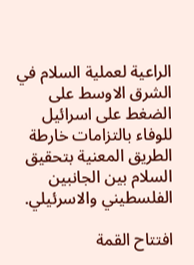الراعية لعملية السلام في الشرق الاوسط على الضغط على اسرائيل للوفاء بالتزامات خارطة الطريق المعنية بتحقيق السلام بين الجانبين الفلسطيني والاسرئيلي.

افتتاح القمة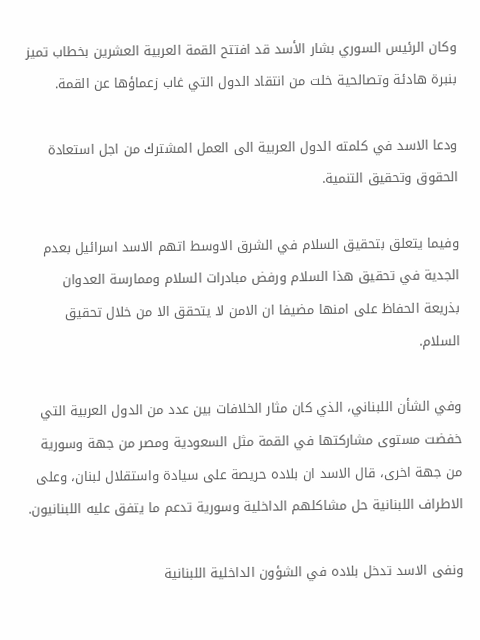وكان الرئيس السوري بشار الأسد قد افتتح القمة العربية العشرين بخطاب تميز بنبرة هادئة وتصالحية خلت من انتقاد الدول التي غاب زعماؤها عن القمة.

ودعا الاسد في كلمته الدول العربية الى العمل المشترك من اجل استعادة الحقوق وتحقيق التنمية.

وفيما يتعلق بتحقيق السلام في الشرق الاوسط اتهم الاسد اسرائيل بعدم الجدية في تحقيق هذا السلام ورفض مبادرات السلام وممارسة العدوان بذريعة الحفاظ على امنها مضيفا ان الامن لا يتحقق الا من خلال تحقيق السلام.

وفي الشأن اللبناني، الذي كان مثار الخلافات بين عدد من الدول العربية التي خفضت مستوى مشاركتها في القمة مثل السعودية ومصر من جهة وسورية من جهة اخرى، قال الاسد ان بلاده حريصة على سيادة واستقلال لبنان، وعلى الاطراف اللبنانية حل مشاكلهم الداخلية وسورية تدعم ما يتفق عليه اللبنانيون.

ونفى الاسد تدخل بلاده في الشؤون الداخلية اللبنانية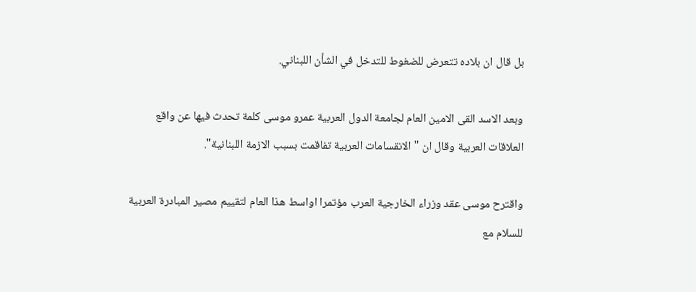بل قال ان بلاده تتعرض للضغوط للتدخل في الشأن اللبناني.

وبعد الاسد القى الامين العام لجامعة الدول العربية عمرو موسى كلمة تحدث فيها عن واقع العلاقات العربية وقال ان "الانقسامات العربية تفاقمت بسبب الازمة اللبنانية".

واقترح موسى عقد وزراء الخارجية العرب مؤتمرا اواسط هذا العام لتقييم مصير المبادرة العربية للسلام مع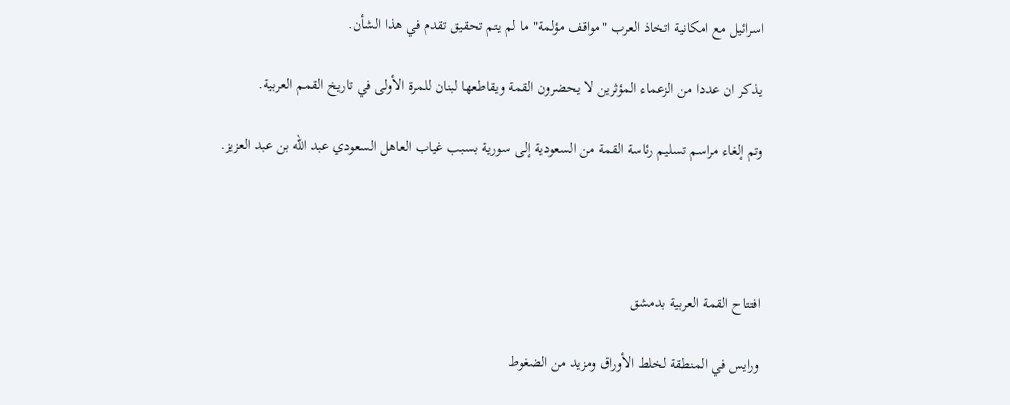اسرائيل مع امكانية اتخاذ العرب "مواقف مؤلمة" ما لم يتم تحقيق تقدم في هذا الشأن.

يذكر ان عددا من الزعماء المؤثرين لا يحضرون القمة ويقاطعها لبنان للمرة الأولى في تاريخ القمم العربية.

وتم إلغاء مراسم تسليم رئاسة القمة من السعودية إلى سورية بسبب غياب العاهل السعودي عبد الله بن عبد العزيز.




افتتاح القمة العربية بدمشق

ورايس في المنطقة لخلط الأوراق ومزيد من الضغوط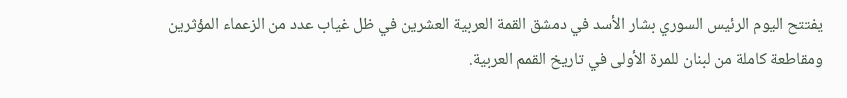يفتتح اليوم الرئيس السوري بشار الأسد في دمشق القمة العربية العشرين في ظل غياب عدد من الزعماء المؤثرين ومقاطعة كاملة من لبنان للمرة الأولى في تاريخ القمم العربية.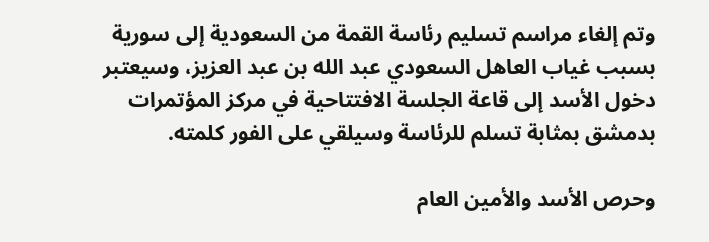وتم إلغاء مراسم تسليم رئاسة القمة من السعودية إلى سورية بسبب غياب العاهل السعودي عبد الله بن عبد العزيز، وسيعتبر دخول الأسد إلى قاعة الجلسة الافتتاحية في مركز المؤتمرات بدمشق بمثابة تسلم للرئاسة وسيلقي على الفور كلمته.

وحرص الأسد والأمين العام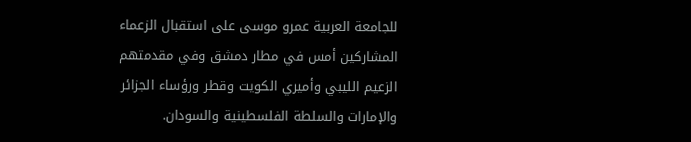للجامعة العربية عمرو موسى على استقبال الزعماء المشاركين أمس في مطار دمشق وفي مقدمتهم الزعيم الليبي وأميري الكويت وقطر ورؤساء الجزائر والإمارات والسلطة الفلسطينية والسودان.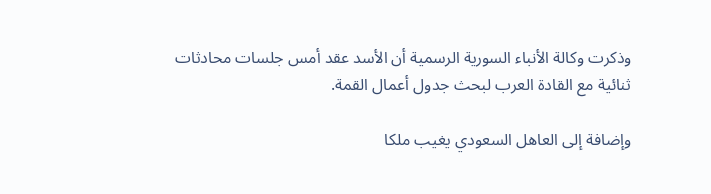وذكرت وكالة الأنباء السورية الرسمية أن الأسد عقد أمس جلسات محادثات ثنائية مع القادة العرب لبحث جدول أعمال القمة.

وإضافة إلى العاهل السعودي يغيب ملكا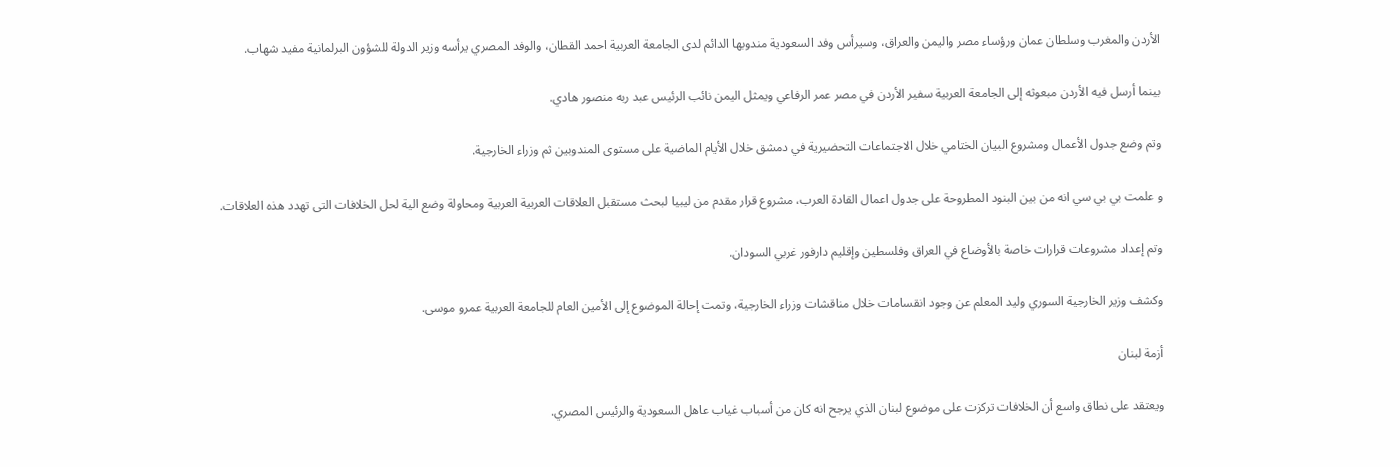الأردن والمغرب وسلطان عمان ورؤساء مصر واليمن والعراق، وسيرأس وفد السعودية مندوبها الدائم لدى الجامعة العربية احمد القطان، والوفد المصري يرأسه وزير الدولة للشؤون البرلمانية مفيد شهاب.

بينما أرسل فيه الأردن مبعوثه إلى الجامعة العربية سفير الأردن في مصر عمر الرفاعي ويمثل اليمن نائب الرئيس عبد ربه منصور هادي.

وتم وضع جدول الأعمال ومشروع البيان الختامي خلال الاجتماعات التحضيرية في دمشق خلال الأيام الماضية على مستوى المندوبين ثم وزراء الخارجية.

و علمت بي بي سي انه من بين البنود المطروحة على جدول اعمال القادة العرب، مشروع قرار مقدم من ليبيا لبحث مستقبل العلاقات العربية العربية ومحاولة وضع الية لحل الخلافات التى تهدد هذه العلاقات.

وتم إعداد مشروعات قرارات خاصة بالأوضاع في العراق وفلسطين وإقليم دارفور غربي السودان.

وكشف وزير الخارجية السوري وليد المعلم عن وجود انقسامات خلال مناقشات وزراء الخارجية، وتمت إحالة الموضوع إلى الأمين العام للجامعة العربية عمرو موسى.

أزمة لبنان

ويعتقد على نطاق واسع أن الخلافات تركزت على موضوع لبنان الذي يرجح انه كان من أسباب غياب عاهل السعودية والرئيس المصري.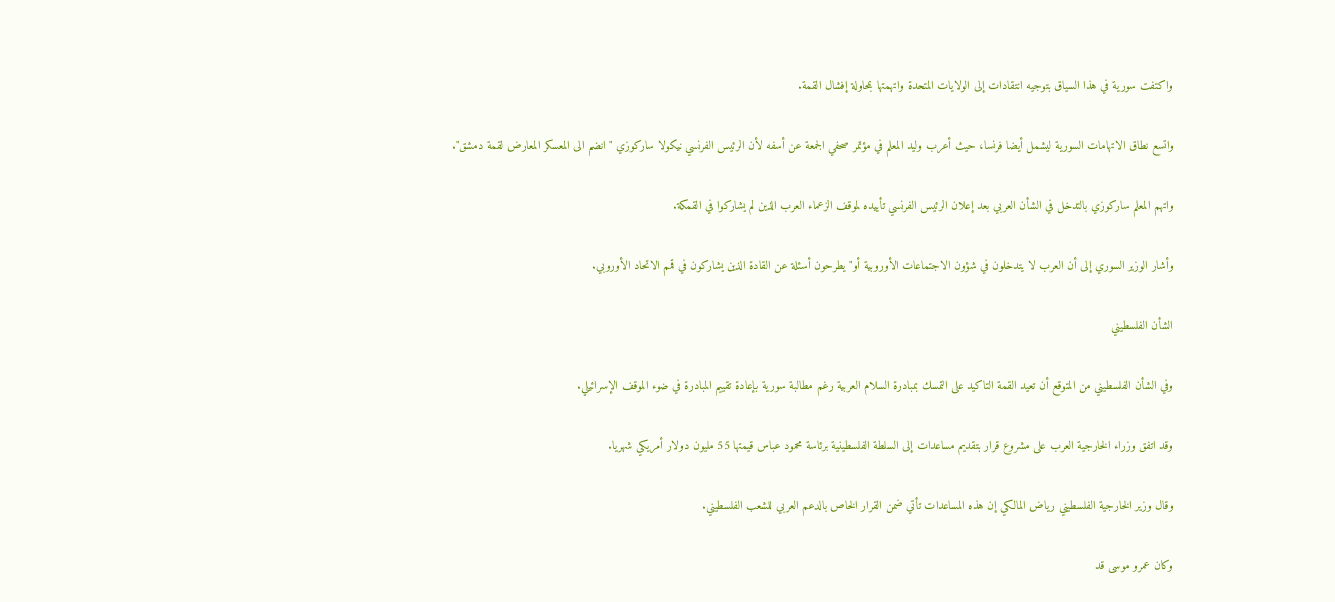واكتفت سورية في هذا السياق بتوجيه انتقادات إلى الولايات المتحدة واتهمتها بمحاولة إفشال القمة.

واتسع نطاق الاتهامات السورية ليشمل أيضا فرنسا، حيث أعرب وليد المعلم في مؤتمر صحفي الجمعة عن أسفه لأن الرئيس الفرنسي نيكولا ساركوزي "انضم الى المعسكر المعارض لقمة دمشق".

واتهم المعلم ساركوزي بالتدخل في الشأن العربي بعد إعلان الرئيس الفرنسي تأييده لموقف الزعماء العرب الذين لم يشاركوا في القمكة.

وأشار الوزير السوري إلى أن العرب لا يتدخلون في شؤون الاجتماعات الأوروبية أو" يطرحون أسئلة عن القادة الذين يشاركون في قمم الاتحاد الأوروبي.

الشأن الفلسطيني

وفي الشأن الفلسطيني من المتوقع أن تعيد القمة التاكيد على التمسك بمبادرة السلام العربية رغم مطالبة سورية بإعادة تقييم المبادرة في ضوء الموقف الإسرائيلي.

وقد اتفق وزراء الخارجية العرب على مشروع قرار بتقديم مساعدات إلى السلطة الفلسطينية برئاسة محمود عباس قيمتها 55 مليون دولار أمريكي شهريا.

وقال وزير الخارجية الفلسطيني رياض المالكي إن هذه المساعدات تأتي ضمن القرار الخاص بالدعم العربي للشعب الفلسطيني.

وكان عمرو موسى قد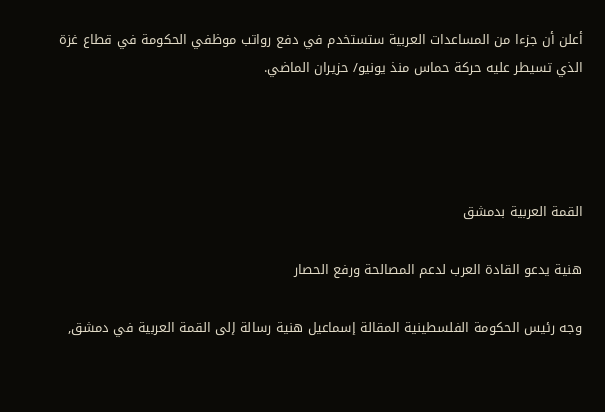أعلن أن جزءا من المساعدات العربية ستستخدم في دفع رواتب موظفي الحكومة في قطاع غزة الذي تسيطر عليه حركة حماس منذ يونيو/ حزيران الماضي.




القمة العربية بدمشق

هنية يدعو القادة العرب لدعم المصالحة ورفع الحصار

وجه رئيس الحكومة الفلسطينية المقالة إسماعيل هنية رسالة إلى القمة العربية في دمشق,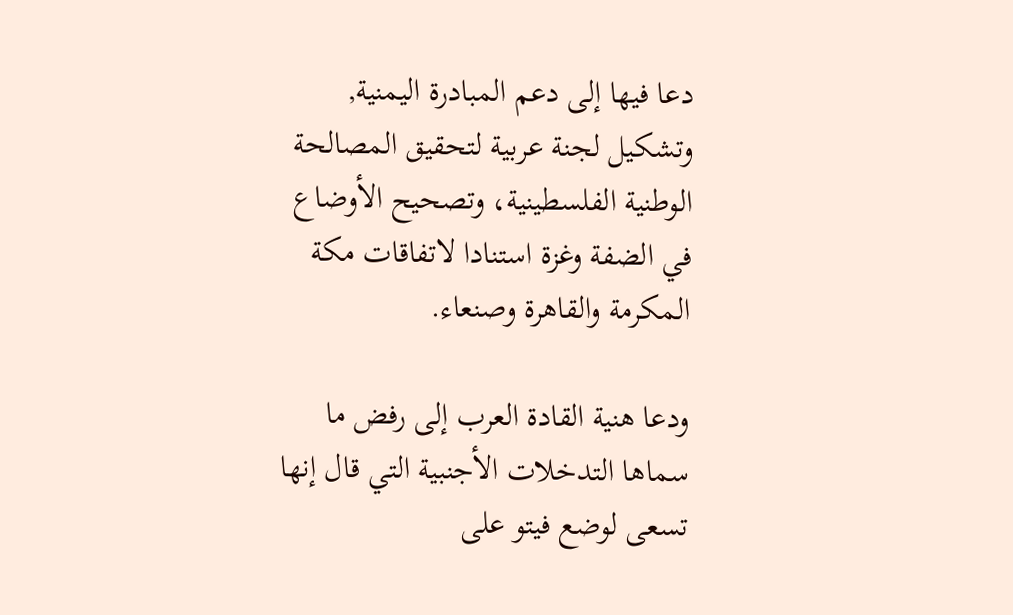دعا فيها إلى دعم المبادرة اليمنية, وتشكيل لجنة عربية لتحقيق المصالحة الوطنية الفلسطينية، وتصحيح الأوضاع في الضفة وغزة استنادا لاتفاقات مكة المكرمة والقاهرة وصنعاء.

ودعا هنية القادة العرب إلى رفض ما سماها التدخلات الأجنبية التي قال إنها تسعى لوضع فيتو على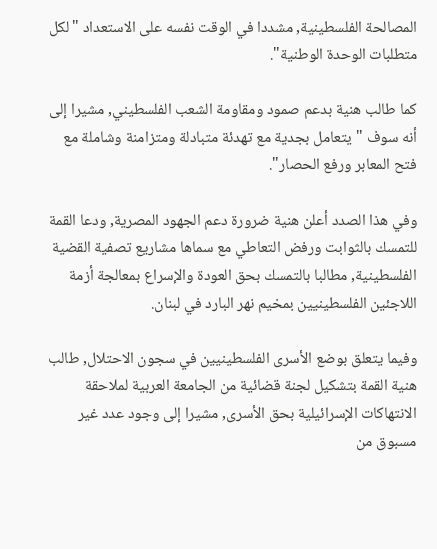المصالحة الفلسطينية, مشددا في الوقت نفسه على الاستعداد "لكل متطلبات الوحدة الوطنية".

كما طالب هنية بدعم صمود ومقاومة الشعب الفلسطيني, مشيرا إلى أنه سوف "يتعامل بجدية مع تهدئة متبادلة ومتزامنة وشاملة مع فتح المعابر ورفع الحصار".

وفي هذا الصدد أعلن هنية ضرورة دعم الجهود المصرية, ودعا القمة للتمسك بالثوابت ورفض التعاطي مع سماها مشاريع تصفية القضية الفلسطينية, مطالبا بالتمسك بحق العودة والإسراع بمعالجة أزمة اللاجئين الفلسطينيين بمخيم نهر البارد في لبنان.

وفيما يتعلق بوضع الأسرى الفلسطينيين في سجون الاحتلال, طالب هنية القمة بتشكيل لجنة قضائية من الجامعة العربية لملاحقة الانتهاكات الإسرائيلية بحق الأسرى, مشيرا إلى وجود عدد غير مسبوق من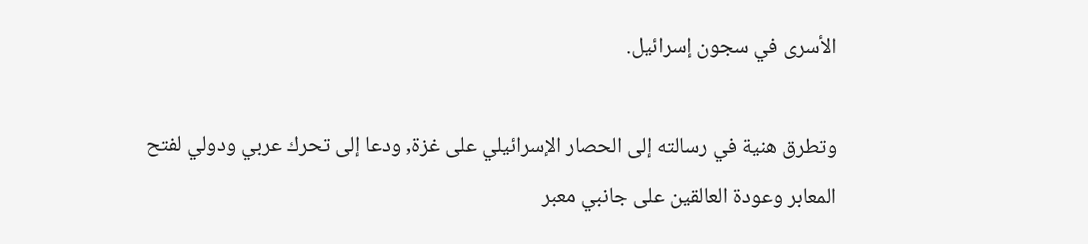الأسرى في سجون إسرائيل.

وتطرق هنية في رسالته إلى الحصار الإسرائيلي على غزة, ودعا إلى تحرك عربي ودولي لفتح المعابر وعودة العالقين على جانبي معبر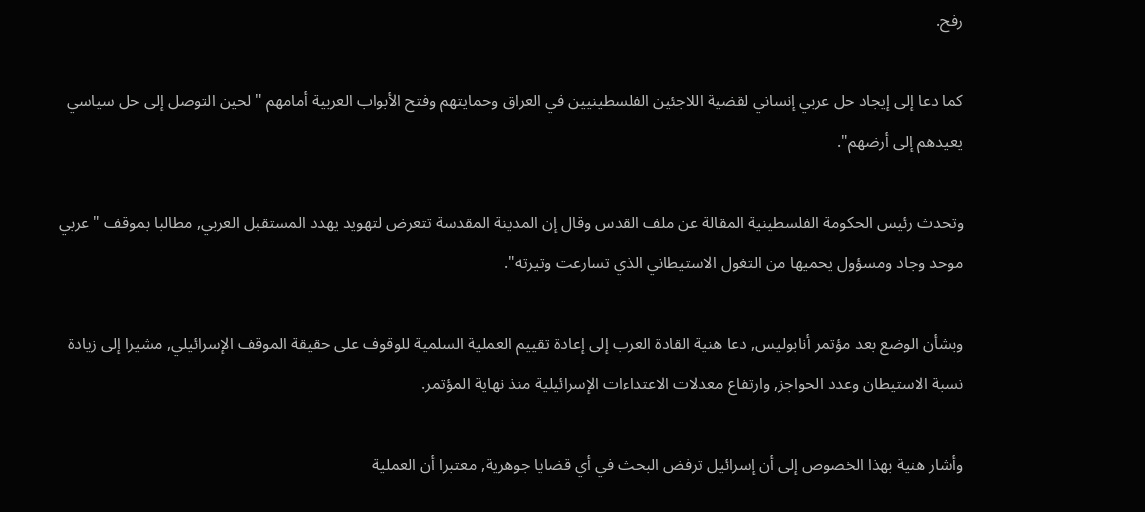رفح.

كما دعا إلى إيجاد حل عربي إنساني لقضية اللاجئين الفلسطينيين في العراق وحمايتهم وفتح الأبواب العربية أمامهم "لحين التوصل إلى حل سياسي يعيدهم إلى أرضهم".

وتحدث رئيس الحكومة الفلسطينية المقالة عن ملف القدس وقال إن المدينة المقدسة تتعرض لتهويد يهدد المستقبل العربي, مطالبا بموقف "عربي موحد وجاد ومسؤول يحميها من التغول الاستيطاني الذي تسارعت وتيرته".

وبشأن الوضع بعد مؤتمر أنابوليس, دعا هنية القادة العرب إلى إعادة تقييم العملية السلمية للوقوف على حقيقة الموقف الإسرائيلي, مشيرا إلى زيادة نسبة الاستيطان وعدد الحواجز, وارتفاع معدلات الاعتداءات الإسرائيلية منذ نهاية المؤتمر.

وأشار هنية بهذا الخصوص إلى أن إسرائيل ترفض البحث في أي قضايا جوهرية, معتبرا أن العملية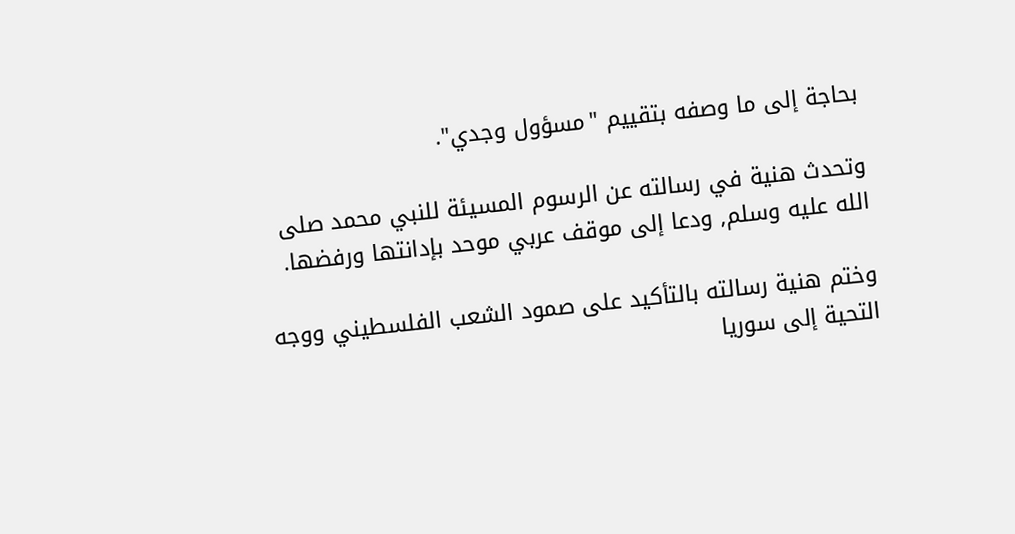بحاجة إلى ما وصفه بتقييم "مسؤول وجدي".

وتحدث هنية في رسالته عن الرسوم المسيئة للنبي محمد صلى الله عليه وسلم, ودعا إلى موقف عربي موحد بإدانتها ورفضها.

وختم هنية رسالته بالتأكيد على صمود الشعب الفلسطيني ووجه التحية إلى سوريا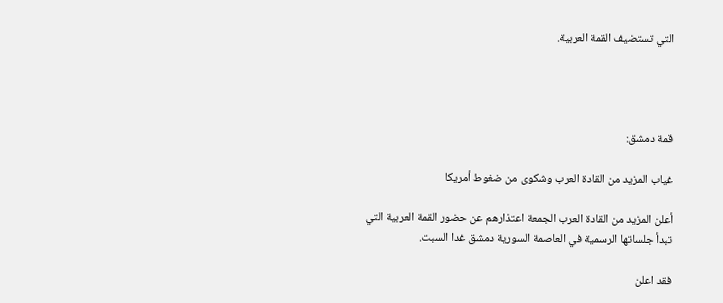التي تستضيف القمة العربية.




قمة دمشق:

غياب المزيد من القادة العرب وشكوى من ضغوط أمريكا

أعلن المزيد من القادة العرب الجمعة اعتذارهم عن حضور القمة العربية التي تبدأ جلساتها الرسمية في العاصمة السورية دمشق غدا السبت.

فقد اعلن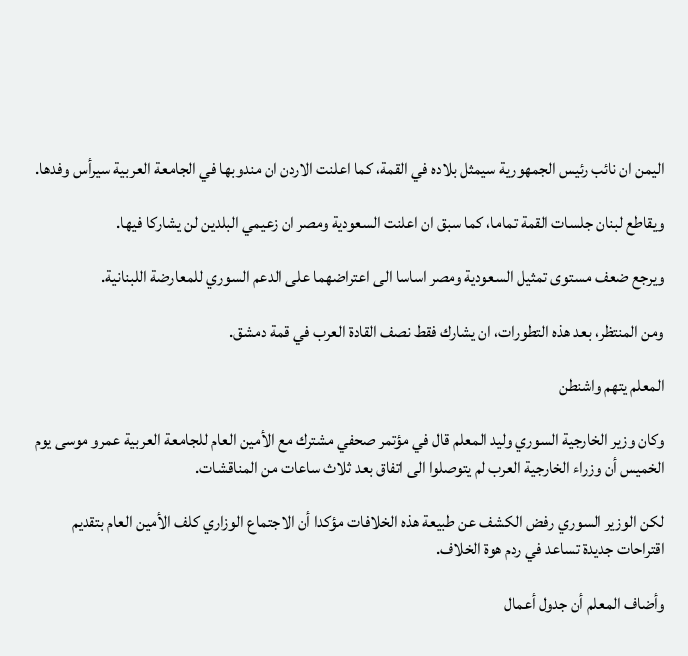اليمن ان نائب رئيس الجمهورية سيمثل بلاده في القمة، كما اعلنت الاردن ان مندوبها في الجامعة العربية سيرأس وفدها.

ويقاطع لبنان جلسات القمة تماما، كما سبق ان اعلنت السعودية ومصر ان زعيمي البلدين لن يشاركا فيها.

ويرجع ضعف مستوى تمثيل السعودية ومصر اساسا الى اعتراضهما على الدعم السوري للمعارضة اللبنانية.

ومن المنتظر، بعد هذه التطورات، ان يشارك فقط نصف القادة العرب في قمة دمشق.

المعلم يتهم واشنطن

وكان وزير الخارجية السوري وليد المعلم قال في مؤتمر صحفي مشترك مع الأمين العام للجامعة العربية عمرو موسى يوم الخميس أن وزراء الخارجية العرب لم يتوصلوا الى اتفاق بعد ثلاث ساعات من المناقشات.

لكن الوزير السوري رفض الكشف عن طبيعة هذه الخلافات مؤكدا أن الاجتماع الوزاري كلف الأمين العام بتقديم اقتراحات جديدة تساعد في ردم هوة الخلاف.

وأضاف المعلم أن جدول أعمال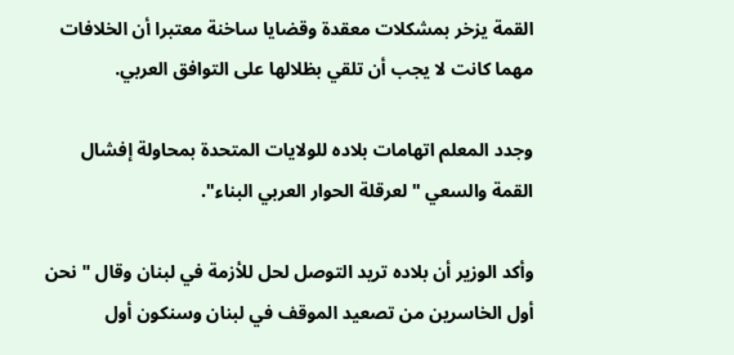القمة يزخر بمشكلات معقدة وقضايا ساخنة معتبرا أن الخلافات مهما كانت لا يجب أن تلقي بظلالها على التوافق العربي.

وجدد المعلم اتهامات بلاده للولايات المتحدة بمحاولة إفشال القمة والسعي " لعرقلة الحوار العربي البناء".

وأكد الوزير أن بلاده تريد التوصل لحل للأزمة في لبنان وقال " نحن أول الخاسرين من تصعيد الموقف في لبنان وسنكون أول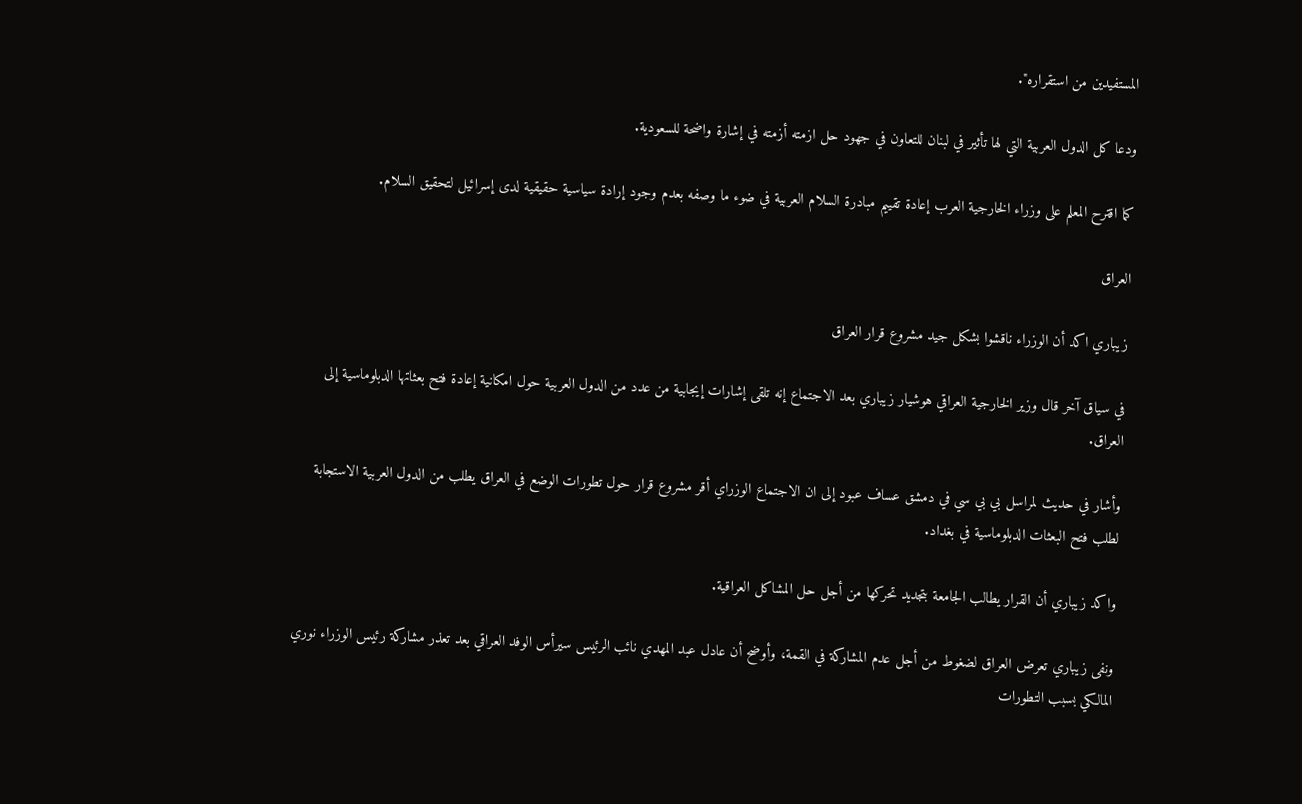المستفيدين من استقراره".

ودعا كل الدول العربية التي لها تأثير في لبنان للتعاون في جهود حل ازمته أزمته في إشارة واضحة للسعودية.

كما اقترح المعلم على وزراء الخارجية العرب إعادة تقييم مبادرة السلام العربية في ضوء ما وصفه بعدم وجود إرادة سياسية حقيقية لدى إسرائيل لتحقيق السلام.

العراق

زيباري اكد أن الوزراء ناقشوا بشكل جيد مشروع قرار العراق

في سياق آخر قال وزير الخارجية العراقي هوشيار زيباري بعد الاجتماع إنه تلقى إشارات إيجابية من عدد من الدول العربية حول امكانية إعادة فتح بعثاتها الدبلوماسية إلى العراق.

وأشار في حديث لمراسل بي بي سي في دمشق عساف عبود إلى ان الاجتماع الوزراي أقر مشروع قرار حول تطورات الوضع في العراق يطلب من الدول العربية الاستجابة لطلب فتح البعثات الدبلوماسية في بغداد.

واكد زيباري أن القرار يطالب الجامعة بتجديد تحركها من أجل حل المشاكل العراقية.

ونفى زيباري تعرض العراق لضغوط من أجل عدم المشاركة في القمة، وأوضح أن عادل عبد المهدي نائب الرئيس سيرأس الوفد العراقي بعد تعذر مشاركة رئيس الوزراء نوري المالكي بسبب التطورات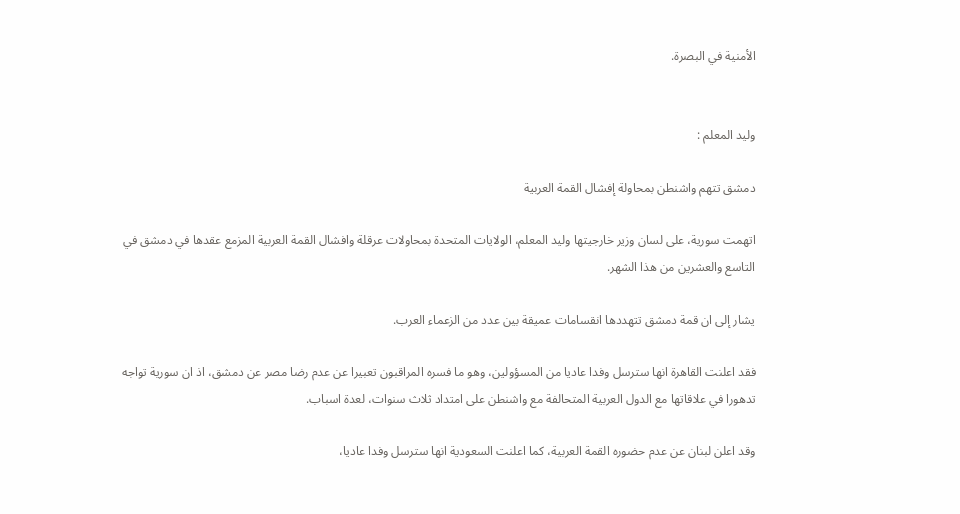الأمنية في البصرة.


وليد المعلم :

دمشق تتهم واشنطن بمحاولة إفشال القمة العربية

اتهمت سورية، على لسان وزير خارجيتها وليد المعلم، الولايات المتحدة بمحاولات عرقلة وافشال القمة العربية المزمع عقدها في دمشق في التاسع والعشرين من هذا الشهر.

يشار إلى ان قمة دمشق تتهددها انقسامات عميقة بين عدد من الزعماء العرب.

فقد اعلنت القاهرة انها سترسل وفدا عاديا من المسؤولين، وهو ما فسره المراقبون تعبيرا عن عدم رضا مصر عن دمشق، اذ ان سورية تواجه تدهورا في علاقاتها مع الدول العربية المتحالفة مع واشنطن على امتداد ثلاث سنوات، لعدة اسباب.

وقد اعلن لبنان عن عدم حضوره القمة العربية، كما اعلنت السعودية انها سترسل وفدا عاديا،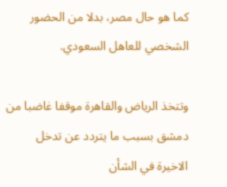كما هو حال مصر، بدلا من الحضور الشخصي للعاهل السعودي.

وتتخذ الرياض والقاهرة موقفا غاضبا من دمشق بسبب ما يتردد عن تدخل الاخيرة في الشأن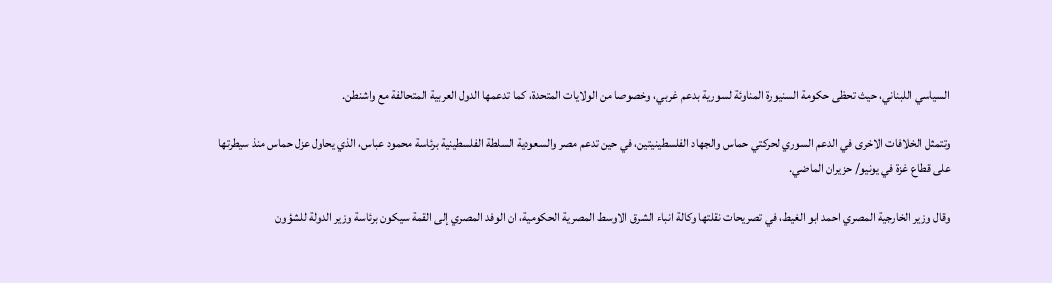السياسي اللبناني، حيث تحظى حكومة السنيورة المناوئة لسورية بدعم غربي، وخصوصا من الولايات المتحدة، كما تدعمها الدول العربية المتحالفة مع واشنطن.

وتتمثل الخلافات الاخرى في الدعم السوري لحركتي حماس والجهاد الفلسطينيتين، في حين تدعم مصر والسعودية السلطة الفلسطينية برئاسة محمود عباس، الذي يحاول عزل حماس منذ سيطرتها على قطاع غزة في يونيو/ حزيران الماضي.

وقال وزير الخارجية المصري احمد ابو الغيط، في تصريحات نقلتها وكالة انباء الشرق الاوسط المصرية الحكومية، ان الوفد المصري إلى القمة سيكون برئاسة وزير الدولة للشؤون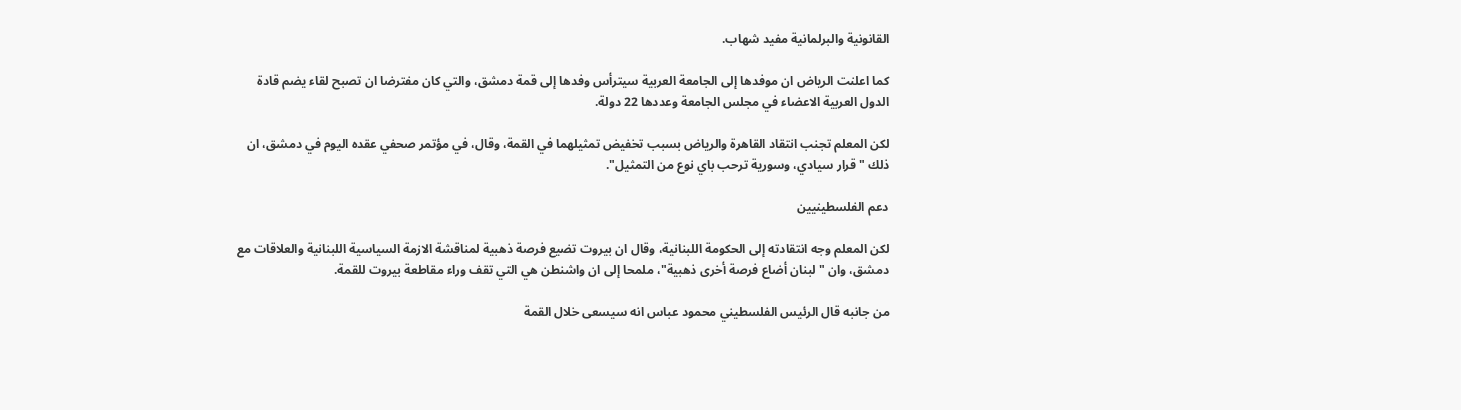القانونية والبرلمانية مفيد شهاب.

كما اعلنت الرياض ان موفدها إلى الجامعة العربية سيترأس وفدها إلى قمة دمشق، والتي كان مفترضا ان تصبح لقاء يضم قادة الدول العربية الاعضاء في مجلس الجامعة وعددها 22 دولة.

لكن المعلم تجنب انتقاد القاهرة والرياض بسبب تخفيض تمثيلهما في القمة، وقال، في مؤتمر صحفي عقده اليوم في دمشق، ان ذلك "قرار سيادي، وسورية ترحب باي نوع من التمثيل".

دعم الفلسطينيين

لكن المعلم وجه انتقادته إلى الحكومة اللبنانية، وقال ان بيروت تضيع فرصة ذهبية لمناقشة الازمة السياسية اللبنانية والعلاقات مع دمشق، وان "لبنان أضاع فرصة أخرى ذهبية"، ملمحا إلى ان واشنطن هي التي تقف وراء مقاطعة بيروت للقمة.

من جانبه قال الرئيس الفلسطيني محمود عباس انه سيسعى خلال القمة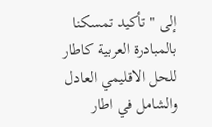إلى "تأكيد تمسكنا بالمبادرة العربية كاطار للحل الاقليمي العادل والشامل في اطار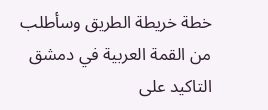خطة خريطة الطريق وسأطلب من القمة العربية في دمشق التاكيد على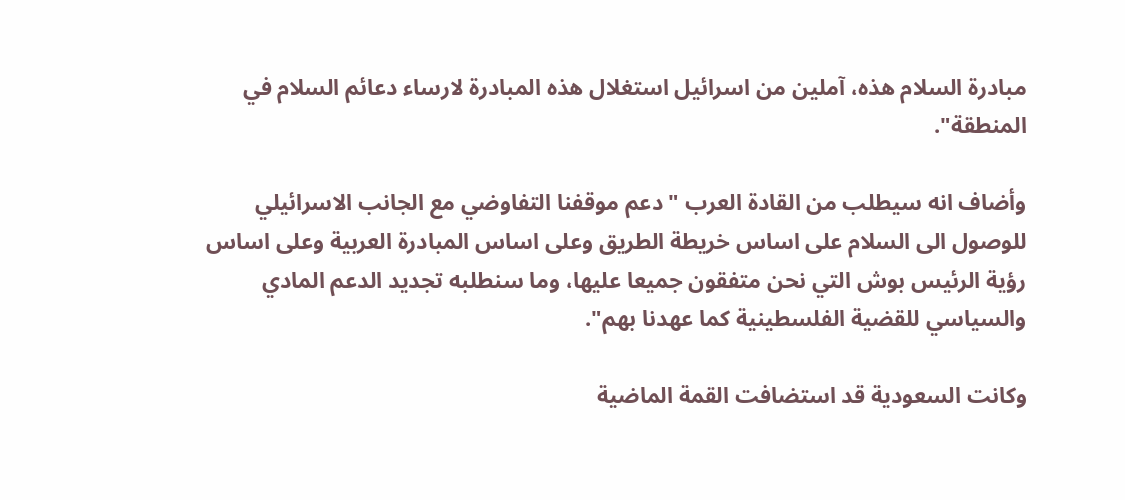مبادرة السلام هذه، آملين من اسرائيل استغلال هذه المبادرة لارساء دعائم السلام في المنطقة".

وأضاف انه سيطلب من القادة العرب "دعم موقفنا التفاوضي مع الجانب الاسرائيلي للوصول الى السلام على اساس خريطة الطريق وعلى اساس المبادرة العربية وعلى اساس رؤية الرئيس بوش التي نحن متفقون جميعا عليها، وما سنطلبه تجديد الدعم المادي والسياسي للقضية الفلسطينية كما عهدنا بهم".

وكانت السعودية قد استضافت القمة الماضية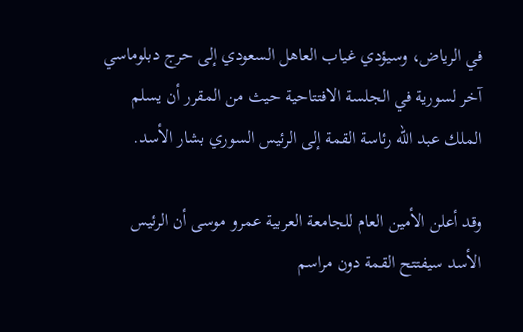في الرياض، وسيؤدي غياب العاهل السعودي إلى حرج دبلوماسي آخر لسورية في الجلسة الافتتاحية حيث من المقرر أن يسلم الملك عبد الله رئاسة القمة إلى الرئيس السوري بشار الأسد.

وقد أعلن الأمين العام للجامعة العربية عمرو موسى أن الرئيس الأسد سيفتتح القمة دون مراسم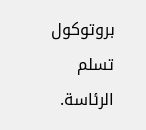بروتوكول تسلم الرئاسة.